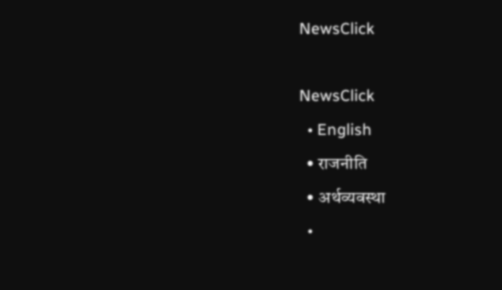NewsClick

NewsClick
  • English
  • राजनीति
  • अर्थव्यवस्था
  •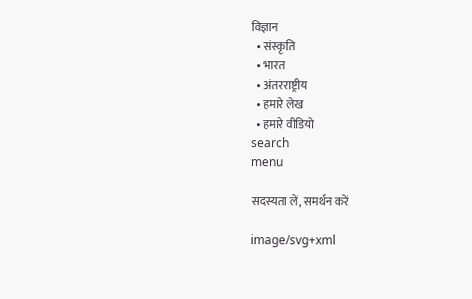विज्ञान
  • संस्कृति
  • भारत
  • अंतरराष्ट्रीय
  • हमारे लेख
  • हमारे वीडियो
search
menu

सदस्यता लें, समर्थन करें

image/svg+xml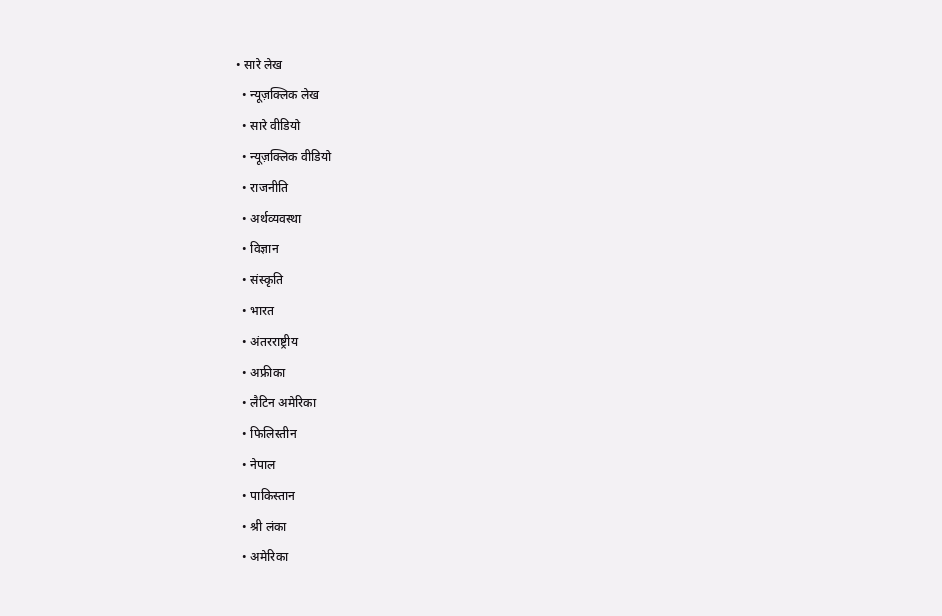• सारे लेख
  • न्यूज़क्लिक लेख
  • सारे वीडियो
  • न्यूज़क्लिक वीडियो
  • राजनीति
  • अर्थव्यवस्था
  • विज्ञान
  • संस्कृति
  • भारत
  • अंतरराष्ट्रीय
  • अफ्रीका
  • लैटिन अमेरिका
  • फिलिस्तीन
  • नेपाल
  • पाकिस्तान
  • श्री लंका
  • अमेरिका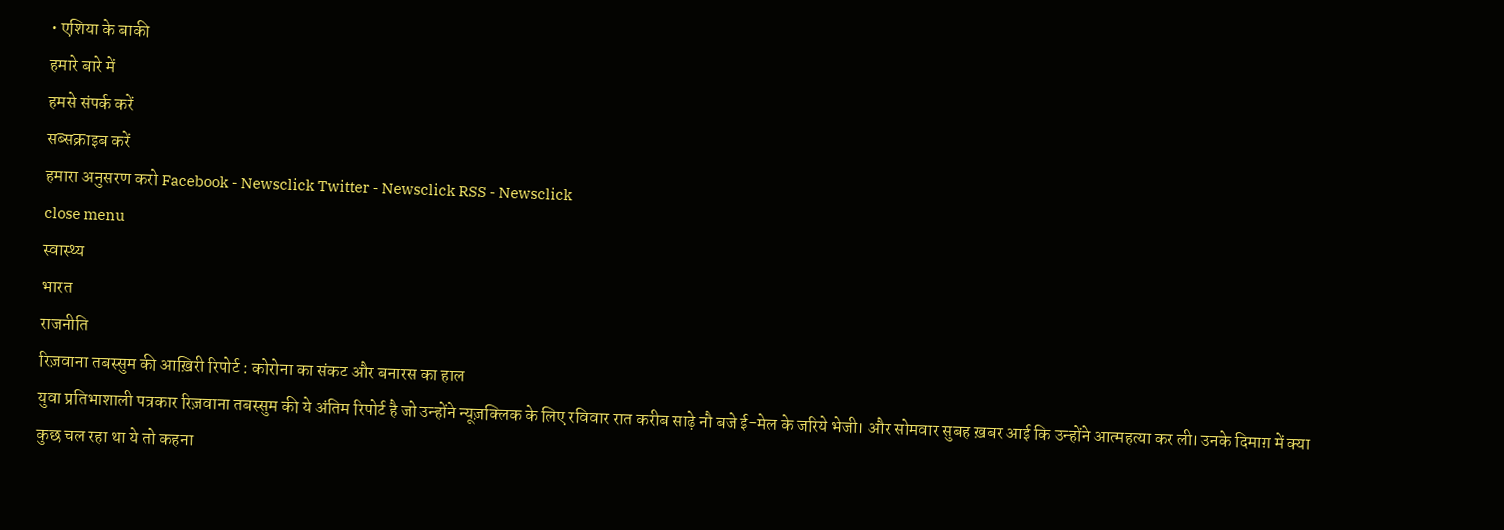• एशिया के बाकी
हमारे बारे में
हमसे संपर्क करें
सब्सक्राइब करें
हमारा अनुसरण करो Facebook - Newsclick Twitter - Newsclick RSS - Newsclick
close menu
स्वास्थ्य
भारत
राजनीति
रिज़वाना तबस्सुम की आख़िरी रिपोर्ट : कोरोना का संकट और बनारस का हाल
युवा प्रतिभाशाली पत्रकार रिज़वाना तबस्सुम की ये अंतिम रिपोर्ट है जो उन्होंने न्यूज़क्लिक के लिए रविवार रात करीब साढ़े नौ बजे ई-मेल के जरिये भेजी। और सोमवार सुबह ख़बर आई कि उन्होंने आत्महत्या कर ली। उनके दिमाग़ में क्या कुछ चल रहा था ये तो कहना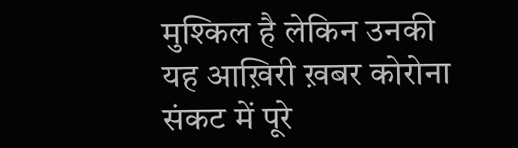मुश्किल है लेकिन उनकी यह आख़िरी ख़बर कोरोना संकट में पूरे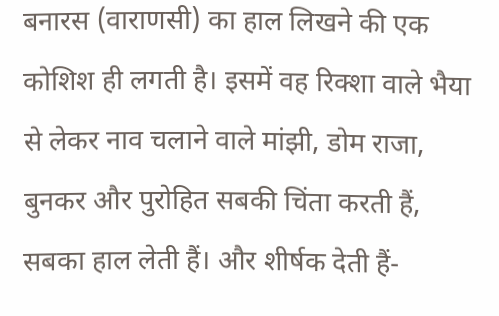बनारस (वाराणसी) का हाल लिखने की एक कोशिश ही लगती है। इसमें वह रिक्शा वाले भैया से लेकर नाव चलाने वाले मांझी, डोम राजा, बुनकर और पुरोहित सबकी चिंता करती हैं, सबका हाल लेती हैं। और शीर्षक देती हैं-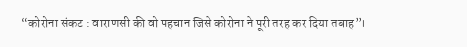“कोरोना संकट : वाराणसी की वो पहचान जिसे कोरोना ने पूरी तरह कर दिया तबाह”।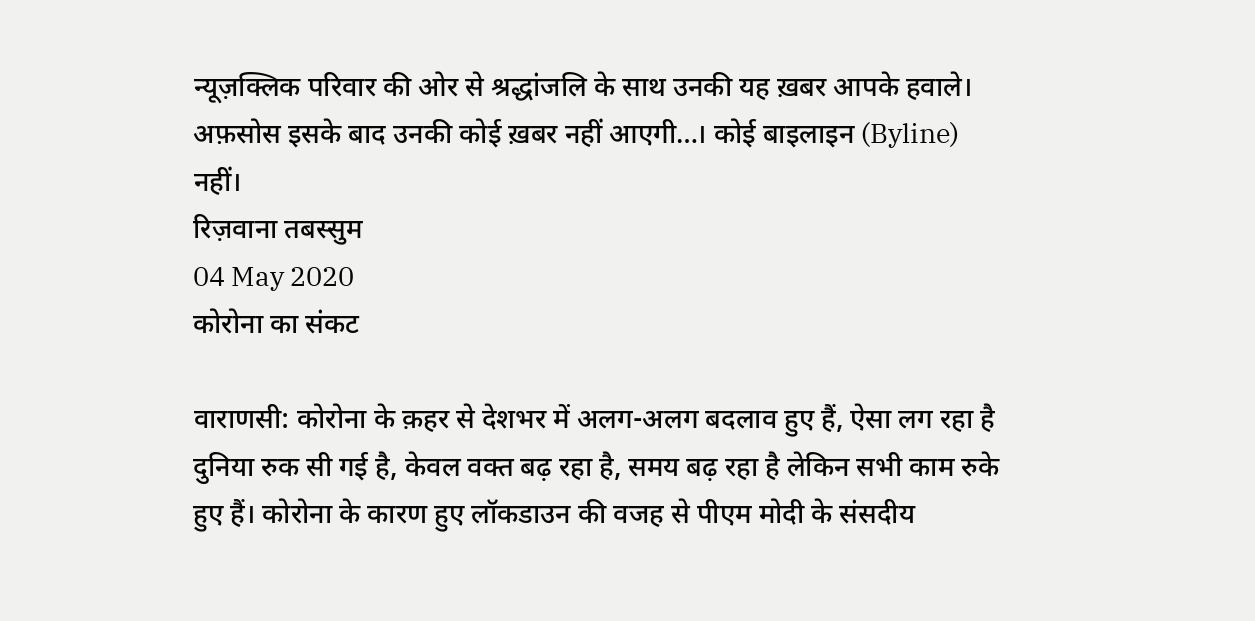न्यूज़क्लिक परिवार की ओर से श्रद्धांजलि के साथ उनकी यह ख़बर आपके हवाले। अफ़सोस इसके बाद उनकी कोई ख़बर नहीं आएगी…। कोई बाइलाइन (Byline) नहीं।
रिज़वाना तबस्सुम
04 May 2020
कोरोना का संकट

वाराणसी: कोरोना के क़हर से देशभर में अलग-अलग बदलाव हुए हैं, ऐसा लग रहा है दुनिया रुक सी गई है, केवल वक्त बढ़ रहा है, समय बढ़ रहा है लेकिन सभी काम रुके हुए हैं। कोरोना के कारण हुए लॉकडाउन की वजह से पीएम मोदी के संसदीय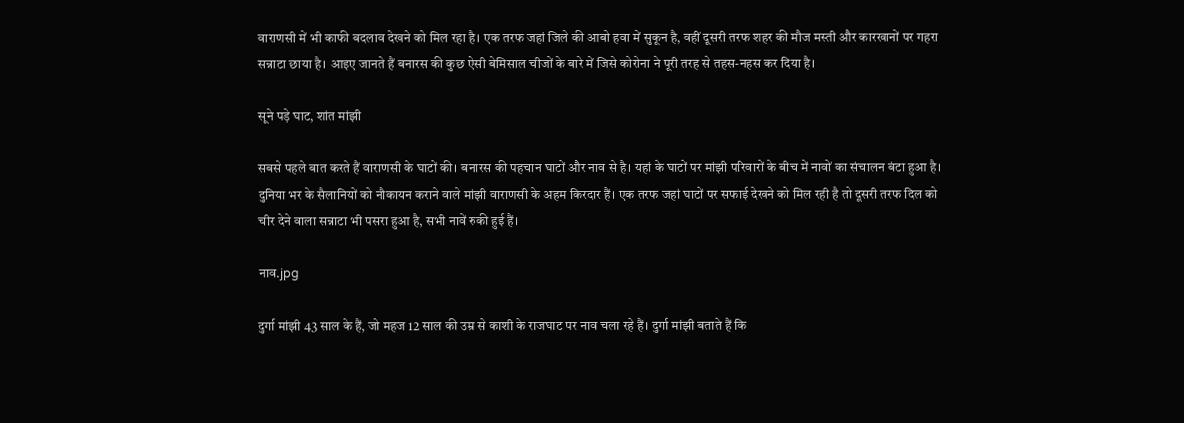वाराणसी में भी काफी बदलाव देखने को मिल रहा है। एक तरफ जहां जिले की आबो हवा में सुकून है, वहीं दूसरी तरफ शहर की मौज मस्ती और कारखानों पर गहरा सन्नाटा छाया है। आइए जानते हैं बनारस की कुछ ऐसी बेमिसाल चीजों के बारे में जिसे कोरोना ने पूरी तरह से तहस-नहस कर दिया है।

सूने पड़े घाट, शांत मांझी

सबसे पहले बात करते हैं वाराणसी के घाटों की। बनारस की पहचान घाटों और नाव से है। यहां के घाटों पर मांझी परिवारों के बीच में नावों का संचालन बंटा हुआ है। दुनिया भर के सैलानियों को नौकायन कराने वाले मांझी वाराणसी के अहम किरदार हैं। एक तरफ जहां घाटों पर सफाई देखने को मिल रही है तो दूसरी तरफ दिल को चीर देने वाला सन्नाटा भी पसरा हुआ है, सभी नावें रुकी हुई हैं।

नाव.jpg

दुर्गा मांझी 43 साल के हैं, जो महज 12 साल की उम्र से काशी के राजघाट पर नाव चला रहे हैं। दुर्गा मांझी बताते हैं कि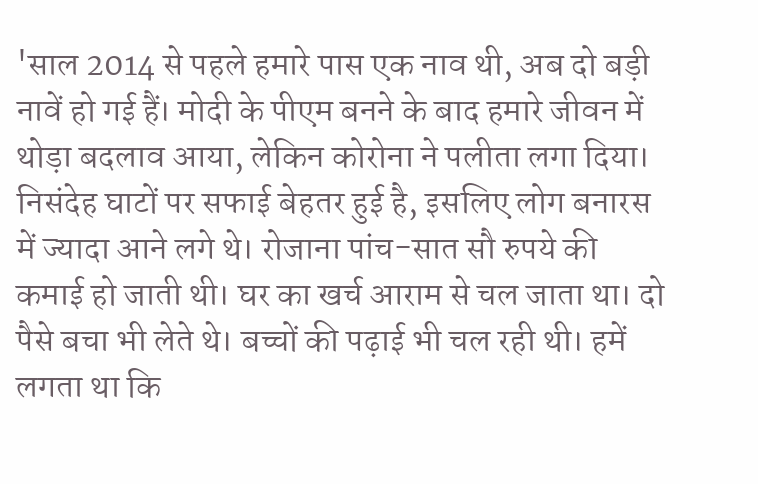'साल 2014 से पहले हमारे पास एक नाव थी, अब दो बड़ी नावें हो गई हैं। मोदी के पीएम बनने के बाद हमारे जीवन में थोड़ा बदलाव आया, लेकिन कोरोना ने पलीता लगा दिया। निसंदेह घाटों पर सफाई बेहतर हुई है, इसलिए लोग बनारस में ज्यादा आने लगे थे। रोजाना पांच-सात सौ रुपये की कमाई हो जाती थी। घर का खर्च आराम से चल जाता था। दो पैसे बचा भी लेते थे। बच्चों की पढ़ाई भी चल रही थी। हमें लगता था कि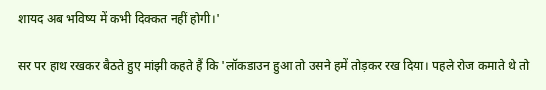शायद अब भविष्य में कभी दिक्कत नहीं होगी।'

सर पर हाथ रखकर बैठते हुए मांझी कहते हैं कि 'लॉकडाउन हुआ तो उसने हमें तोड़कर रख दिया। पहले रोज कमाते थे तो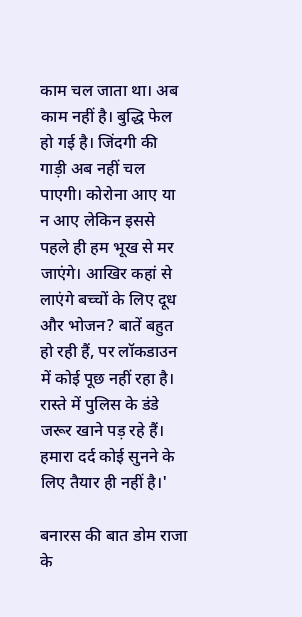काम चल जाता था। अब काम नहीं है। बुद्धि फेल हो गई है। जिंदगी की गाड़ी अब नहीं चल पाएगी। कोरोना आए या न आए लेकिन इससे पहले ही हम भूख से मर जाएंगे। आखिर कहां से लाएंगे बच्चों के लिए दूध और भोजन? बातें बहुत हो रही हैं, पर लॉकडाउन में कोई पूछ नहीं रहा है। रास्ते में पुलिस के डंडे जरूर खाने पड़ रहे हैं। हमारा दर्द कोई सुनने के लिए तैयार ही नहीं है।'

बनारस की बात डोम राजा के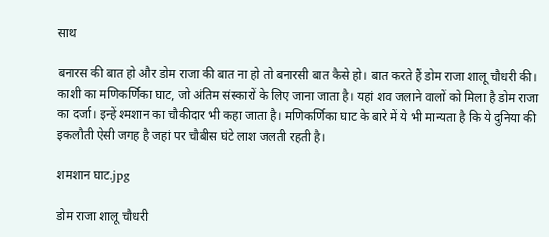साथ

बनारस की बात हो और डोम राजा की बात ना हो तो बनारसी बात कैसे हो। बात करते हैं डोम राजा शालू चौधरी की। काशी का मणिकर्णिका घाट, जो अंतिम संस्कारों के लिए जाना जाता है। यहां शव जलाने वालों को मिला है डोम राजा का दर्जा। इन्हें श्मशान का चौकीदार भी कहा जाता है। मणिकर्णिका घाट के बारे में ये भी मान्यता है कि ये दुनिया की इकलौती ऐसी जगह है जहां पर चौबीस घंटे लाश जलती रहती है।

शमशान घाट.jpg

डोम राजा शालू चौधरी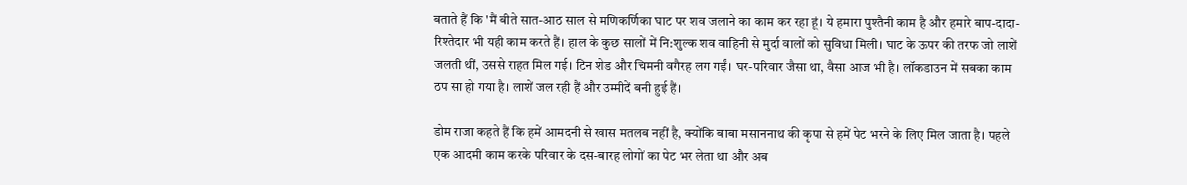बताते हैं कि 'मैं बीते सात-आठ साल से मणिकर्णिका घाट पर शव जलाने का काम कर रहा हूं। ये हमारा पुश्तैनी काम है और हमारे बाप-दादा-रिश्तेदार भी यही काम करते हैं। हाल के कुछ सालों में नि:शुल्क शव वाहिनी से मुर्दा वालों को सुविधा मिली। घाट के ऊपर की तरफ जो लाशें जलती थीं, उससे राहत मिल गई। टिन शेड और चिमनी वगैरह लग गईं। घर-परिवार जैसा था, वैसा आज भी है। लॉकडाउन में सबका काम ठप सा हो गया है। लाशें जल रही हैं और उम्मीदें बनी हुई हैं।

डोम राजा कहते हैं कि हमें आमदनी से खास मतलब नहीं है, क्योंकि बाबा मसाननाथ की कृपा से हमें पेट भरने के लिए मिल जाता है। पहले एक आदमी काम करके परिवार के दस-बारह लोगों का पेट भर लेता था और अब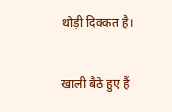थोड़ी दिक्कत है।

खाली बैठे हुए हैं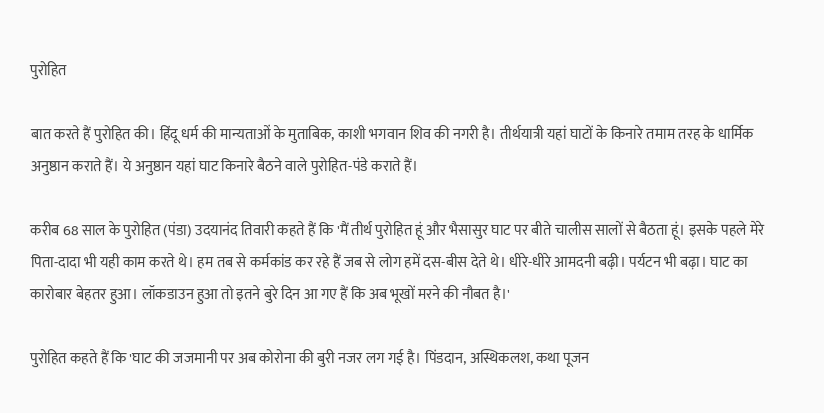पुरोहित

बात करते हैं पुरोहित की। हिंदू धर्म की मान्यताओं के मुताबिक, काशी भगवान शिव की नगरी है। तीर्थयात्री यहां घाटों के किनारे तमाम तरह के धार्मिक अनुष्ठान कराते हैं। ये अनुष्ठान यहां घाट किनारे बैठने वाले पुरोहित-पंडे कराते हैं।

करीब 68 साल के पुरोहित (पंडा) उदयानंद तिवारी कहते हैं कि 'मैं तीर्थ पुरोहित हूं और भैसासुर घाट पर बीते चालीस सालों से बैठता हूं। इसके पहले मेरे पिता-दादा भी यही काम करते थे। हम तब से कर्मकांड कर रहे हैं जब से लोग हमें दस-बीस देते थे। धीरे-धीरे आमदनी बढ़ी। पर्यटन भी बढ़ा। घाट का कारोबार बेहतर हुआ। लॉकडाउन हुआ तो इतने बुरे दिन आ गए हैं कि अब भूखों मरने की नौबत है।'

पुरोहित कहते हैं कि 'घाट की जजमानी पर अब कोरोना की बुरी नजर लग गई है। पिंडदान, अस्थिकलश, कथा पूजन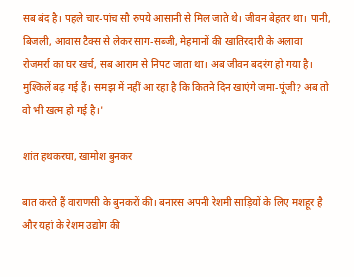सब बंद है। पहले चार-पांच सौ रुपये आसानी से मिल जाते थे। जीवन बेहतर था। पानी, बिजली, आवास टैक्स से लेकर साग-सब्जी, मेहमानों की खातिरदारी के अलावा रोजमर्रा का घर खर्च, सब आराम से निपट जाता था। अब जीवन बदरंग हो गया है। मुश्किलें बढ़ गई हैं। समझ में नहीं आ रहा है कि कितने दिन खाएंगे जमा-पूंजी? अब तो वो भी खत्म हो गई है।'

शांत हथकरघा, खामोश बुनकर

बात करते हैं वाराणसी के बुनकरों की। बनारस अपनी रेशमी साड़ियों के लिए मशहूर है और यहां के रेशम उद्योग की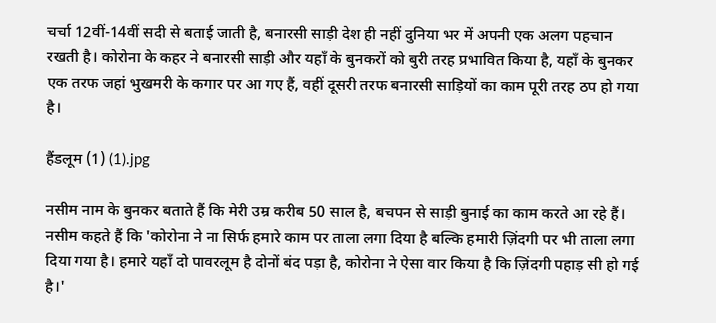चर्चा 12वीं-14वीं सदी से बताई जाती है, बनारसी साड़ी देश ही नहीं दुनिया भर में अपनी एक अलग पहचान रखती है। कोरोना के कहर ने बनारसी साड़ी और यहाँ के बुनकरों को बुरी तरह प्रभावित किया है, यहाँ के बुनकर एक तरफ जहां भुखमरी के कगार पर आ गए हैं, वहीं दूसरी तरफ बनारसी साड़ियों का काम पूरी तरह ठप हो गया है।

हैंडलूम (1) (1).jpg

नसीम नाम के बुनकर बताते हैं कि मेरी उम्र करीब 50 साल है, बचपन से साड़ी बुनाई का काम करते आ रहे हैं। नसीम कहते हैं कि 'कोरोना ने ना सिर्फ हमारे काम पर ताला लगा दिया है बल्कि हमारी ज़िंदगी पर भी ताला लगा दिया गया है। हमारे यहाँ दो पावरलूम है दोनों बंद पड़ा है, कोरोना ने ऐसा वार किया है कि ज़िंदगी पहाड़ सी हो गई है।'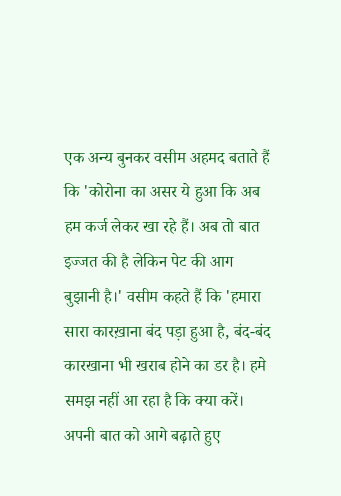एक अन्य बुनकर वसीम अहमद बताते हैं कि 'कोरोना का असर ये हुआ कि अब हम कर्ज लेकर खा रहे हैं। अब तो बात इज्जत की है लेकिन पेट की आग बुझानी है।' वसीम कहते हैं कि 'हमारा सारा कारख़ाना बंद पड़ा हुआ है, बंद-बंद कारखाना भी खराब होने का डर है। हमे समझ नहीं आ रहा है कि क्या करें। अपनी बात को आगे बढ़ाते हुए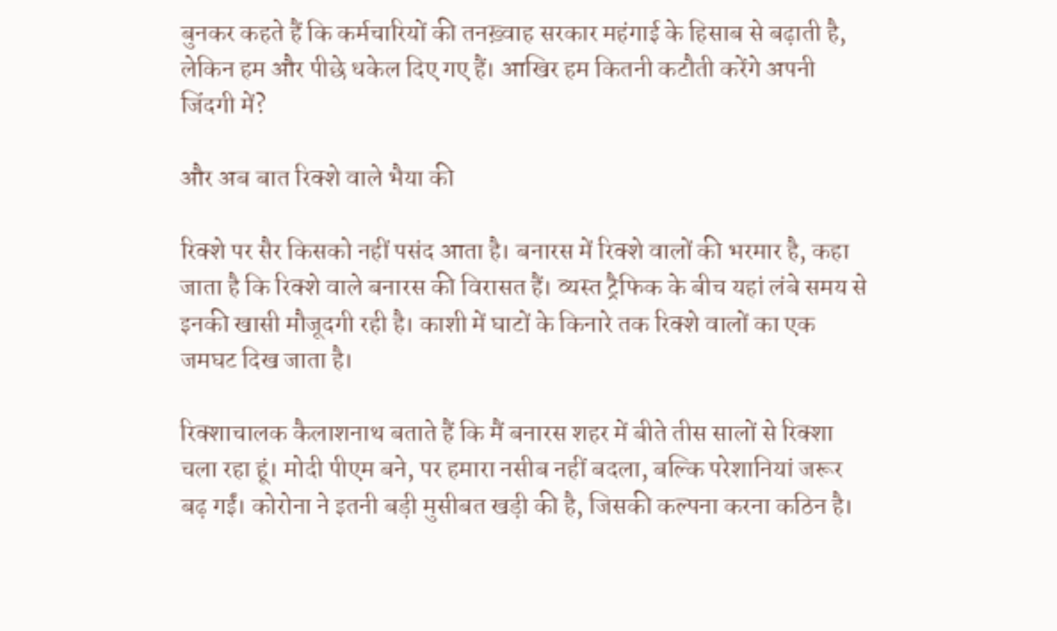बुनकर कहते हैं कि कर्मचारियों की तनख़्वाह सरकार महंगाई के हिसाब से बढ़ाती है, लेकिन हम और पीछे धकेल दिए गए हैं। आखिर हम कितनी कटौती करेंगे अपनी जिंदगी में?

और अब बात रिक्शे वाले भैया की

रिक्शे पर सैर किसको नहीं पसंद आता है। बनारस में रिक्शे वालों की भरमार है, कहा जाता है कि रिक्शे वाले बनारस की विरासत हैं। व्यस्त ट्रैफिक के बीच यहां लंबे समय से इनकी खासी मौजूदगी रही है। काशी में घाटों के किनारे तक रिक्शे वालों का एक जमघट दिख जाता है।

रिक्शाचालक कैलाशनाथ बताते हैं कि मैं बनारस शहर में बीते तीस सालों से रिक्शा चला रहा हूं। मोदी पीएम बने, पर हमारा नसीब नहीं बदला, बल्कि परेशानियां जरूर बढ़ गईं। कोरोना ने इतनी बड़ी मुसीबत खड़ी की है, जिसकी कल्पना करना कठिन है।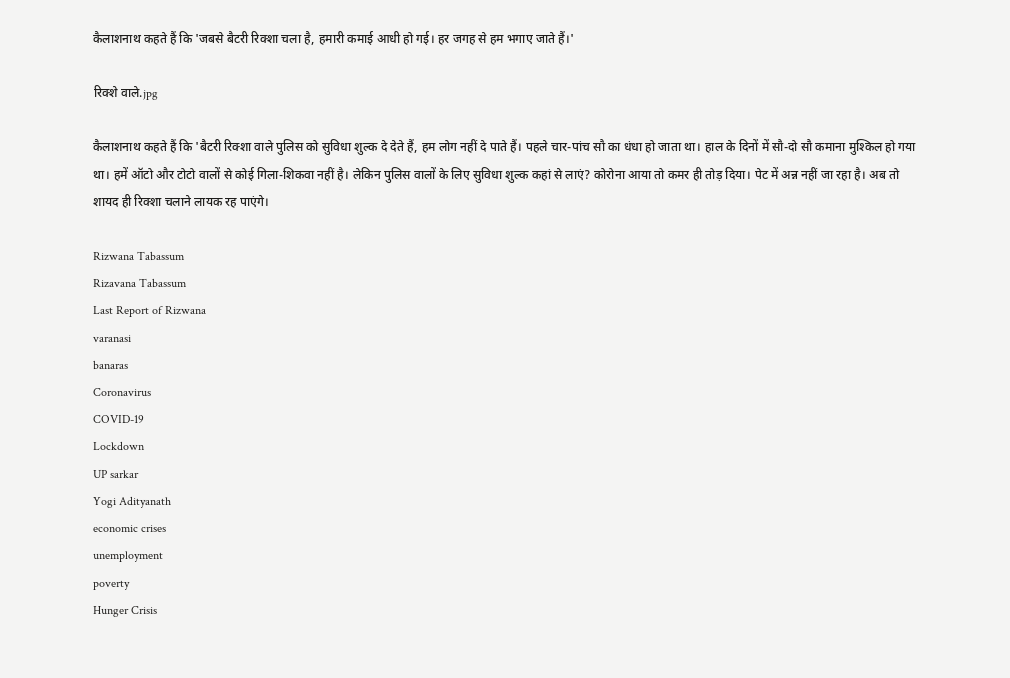कैलाशनाथ कहते हैं कि 'जबसे बैटरी रिक्शा चला है, हमारी कमाई आधी हो गई। हर जगह से हम भगाए जाते हैं।'

रिक्शे वाले.jpg

कैलाशनाथ कहते हैं कि 'बैटरी रिक्शा वाले पुलिस को सुविधा शुल्क दे देते हैं, हम लोग नहीं दे पाते हैं। पहले चार-पांच सौ का धंधा हो जाता था। हाल के दिनों में सौ-दो सौ कमाना मुश्किल हो गया था। हमें ऑटो और टोटो वालों से कोई गिला-शिकवा नहीं है। लेकिन पुलिस वालों के लिए सुविधा शुल्क कहां से लाएं? कोरोना आया तो कमर ही तोड़ दिया। पेट में अन्न नहीं जा रहा है। अब तो शायद ही रिक्शा चलाने लायक रह पाएंगे।

Rizwana Tabassum
Rizavana Tabassum
Last Report of Rizwana
varanasi
banaras
Coronavirus
COVID-19
Lockdown
UP sarkar
Yogi Adityanath
economic crises
unemployment
poverty
Hunger Crisis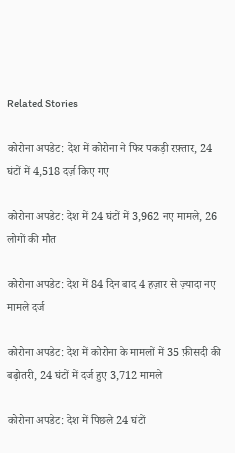Related Stories

कोरोना अपडेट: देश में कोरोना ने फिर पकड़ी रफ़्तार, 24 घंटों में 4,518 दर्ज़ किए गए

कोरोना अपडेट: देश में 24 घंटों में 3,962 नए मामले, 26 लोगों की मौत

कोरोना अपडेट: देश में 84 दिन बाद 4 हज़ार से ज़्यादा नए मामले दर्ज

कोरोना अपडेट: देश में कोरोना के मामलों में 35 फ़ीसदी की बढ़ोतरी, 24 घंटों में दर्ज हुए 3,712 मामले

कोरोना अपडेट: देश में पिछले 24 घंटों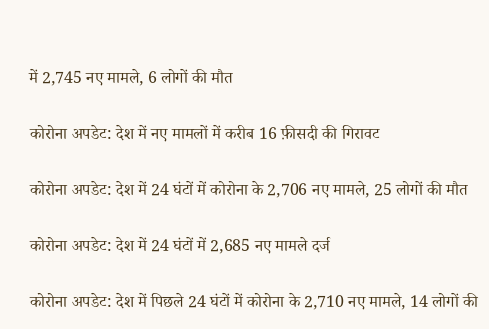में 2,745 नए मामले, 6 लोगों की मौत

कोरोना अपडेट: देश में नए मामलों में करीब 16 फ़ीसदी की गिरावट

कोरोना अपडेट: देश में 24 घंटों में कोरोना के 2,706 नए मामले, 25 लोगों की मौत

कोरोना अपडेट: देश में 24 घंटों में 2,685 नए मामले दर्ज

कोरोना अपडेट: देश में पिछले 24 घंटों में कोरोना के 2,710 नए मामले, 14 लोगों की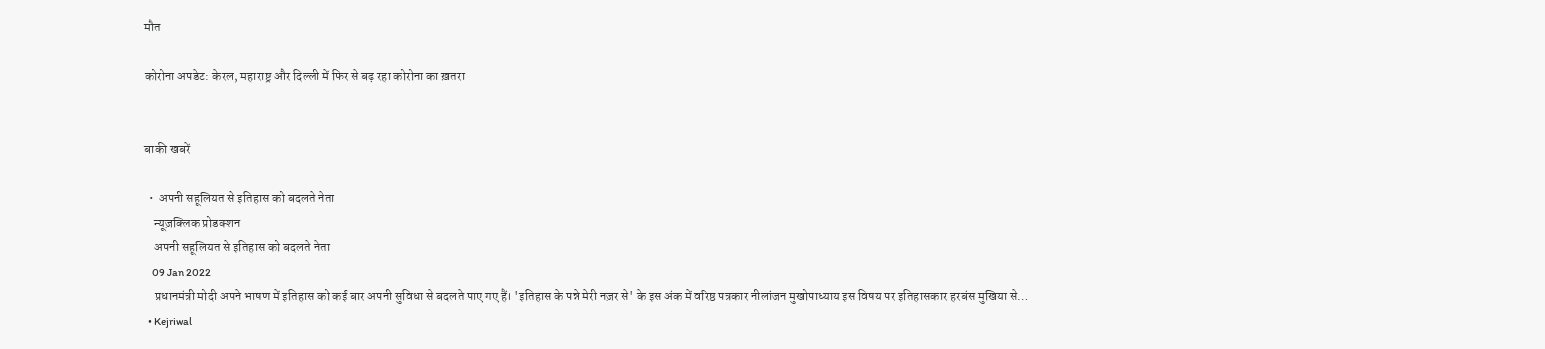मौत

कोरोना अपडेट: केरल, महाराष्ट्र और दिल्ली में फिर से बढ़ रहा कोरोना का ख़तरा


बाकी खबरें

  •  अपनी सहूलियत से इतिहास को बदलते नेता
    न्यूज़क्लिक प्रोडक्शन
    अपनी सहूलियत से इतिहास को बदलते नेता
    09 Jan 2022
    प्रधानमंत्री मोदी अपने भाषण में इतिहास को कई बार अपनी सुविधा से बदलते पाए गए हैं। 'इतिहास के पन्ने मेरी नज़र से' के इस अंक में वरिष्ठ पत्रकार नीलांजन मुखोपाध्याय इस विषय पर इतिहासकार हरबंस मुखिया से…
  • Kejriwal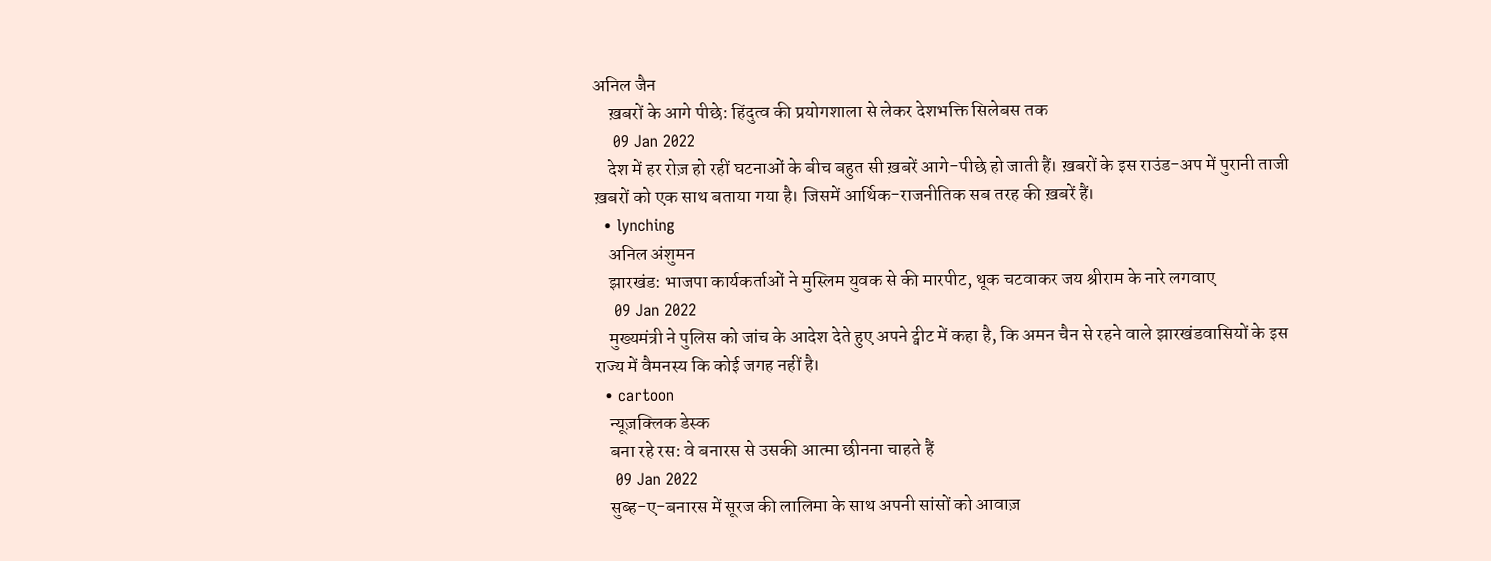अनिल जैन
    ख़बरों के आगे पीछे: हिंदुत्व की प्रयोगशाला से लेकर देशभक्ति सिलेबस तक
    09 Jan 2022
    देश में हर रोज़ हो रहीं घटनाओं के बीच बहुत सी ख़बरें आगे-पीछे हो जाती हैं। ख़बरों के इस राउंड-अप में पुरानी ताजी ख़बरों को एक साथ बताया गया है। जिसमें आर्थिक-राजनीतिक सब तरह की ख़बरें हैं।
  • lynching
    अनिल अंशुमन
    झारखंड: भाजपा कार्यकर्ताओं ने मुस्लिम युवक से की मारपीट, थूक चटवाकर जय श्रीराम के नारे लगवाए
    09 Jan 2022
    मुख्यमंत्री ने पुलिस को जांच के आदेश देते हुए अपने ट्वीट में कहा है, कि अमन चैन से रहने वाले झारखंडवासियों के इस राज्य में वैमनस्य कि कोई जगह नहीं है।
  • cartoon
    न्यूज़क्लिक डेस्क
    बना रहे रस: वे बनारस से उसकी आत्मा छीनना चाहते हैं
    09 Jan 2022
    सुब्ह-ए-बनारस में सूरज की लालिमा के साथ अपनी सांसों को आवाज़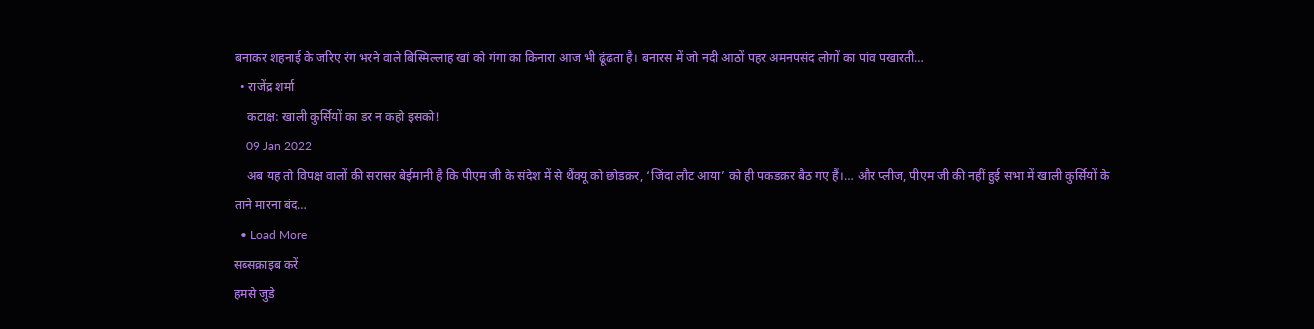बनाकर शहनाई के जरिए रंग भरने वाले बिस्मिल्लाह खां को गंगा का किनारा आज भी ढूंढता है। बनारस में जो नदी आठों पहर अमनपसंद लोगों का पांव पखारती…
  • राजेंद्र शर्मा
    कटाक्ष: खाली कुर्सियों का डर न कहो इसको!
    09 Jan 2022
    अब यह तो विपक्ष वालों की सरासर बेईमानी है कि पीएम जी के संदेश में से थैंक्यू को छोडक़र, ‘जिंदा लौट आया’ को ही पकडक़र बैठ गए हैं।… और प्लीज, पीएम जी की नहीं हुई सभा में खाली कुर्सियों के ताने मारना बंद…
  • Load More
सब्सक्राइब करें
हमसे जुडे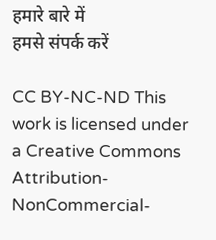हमारे बारे में
हमसे संपर्क करें

CC BY-NC-ND This work is licensed under a Creative Commons Attribution-NonCommercial-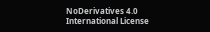NoDerivatives 4.0 International License